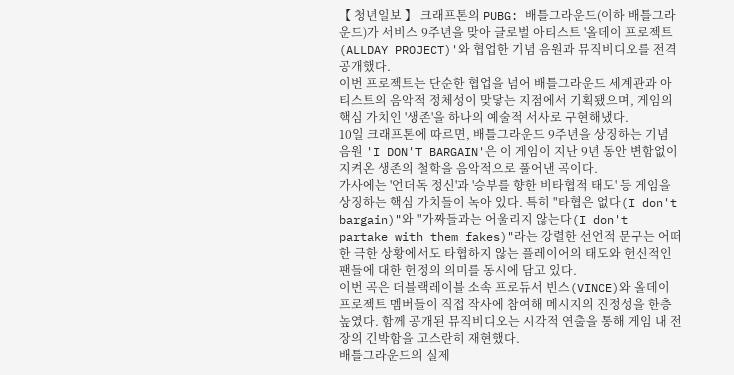【 청년일보 】 크래프톤의 PUBG: 배틀그라운드(이하 배틀그라운드)가 서비스 9주년을 맞아 글로벌 아티스트 '올데이 프로젝트(ALLDAY PROJECT)'와 협업한 기념 음원과 뮤직비디오를 전격 공개했다.
이번 프로젝트는 단순한 협업을 넘어 배틀그라운드 세계관과 아티스트의 음악적 정체성이 맞닿는 지점에서 기획됐으며, 게임의 핵심 가치인 '생존'을 하나의 예술적 서사로 구현해냈다.
10일 크래프톤에 따르면, 배틀그라운드 9주년을 상징하는 기념 음원 'I DON'T BARGAIN'은 이 게임이 지난 9년 동안 변함없이 지켜온 생존의 철학을 음악적으로 풀어낸 곡이다.
가사에는 '언더독 정신'과 '승부를 향한 비타협적 태도' 등 게임을 상징하는 핵심 가치들이 녹아 있다. 특히 "타협은 없다(I don't bargain)"와 "가짜들과는 어울리지 않는다(I don't partake with them fakes)"라는 강렬한 선언적 문구는 어떠한 극한 상황에서도 타협하지 않는 플레이어의 태도와 헌신적인 팬들에 대한 헌정의 의미를 동시에 담고 있다.
이번 곡은 더블랙레이블 소속 프로듀서 빈스(VINCE)와 올데이 프로젝트 멤버들이 직접 작사에 참여해 메시지의 진정성을 한층 높였다. 함께 공개된 뮤직비디오는 시각적 연출을 통해 게임 내 전장의 긴박함을 고스란히 재현했다.
배틀그라운드의 실제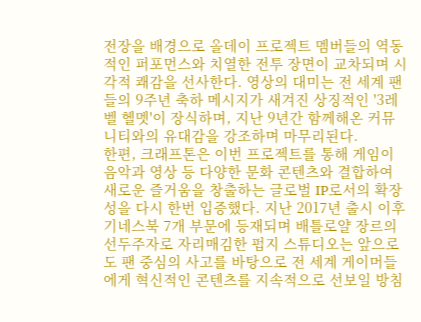전장을 배경으로 올데이 프로젝트 멤버들의 역동적인 퍼포먼스와 치열한 전투 장면이 교차되며 시각적 쾌감을 선사한다. 영상의 대미는 전 세계 팬들의 9주년 축하 메시지가 새겨진 상징적인 '3레벨 헬멧'이 장식하며, 지난 9년간 함께해온 커뮤니티와의 유대감을 강조하며 마무리된다.
한편, 크래프톤은 이번 프로젝트를 통해 게임이 음악과 영상 등 다양한 문화 콘텐츠와 결합하여 새로운 즐거움을 창출하는 글로벌 IP로서의 확장성을 다시 한번 입증했다. 지난 2017년 출시 이후 기네스북 7개 부문에 등재되며 배틀로얄 장르의 선두주자로 자리매김한 펍지 스튜디오는 앞으로도 팬 중심의 사고를 바탕으로 전 세계 게이머들에게 혁신적인 콘텐츠를 지속적으로 선보일 방침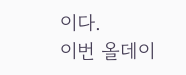이다.
이번 올데이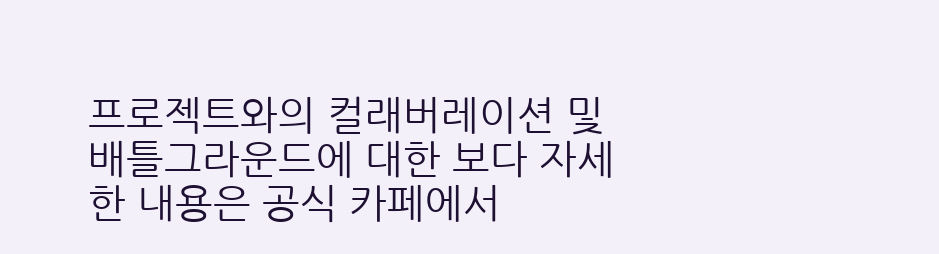프로젝트와의 컬래버레이션 및 배틀그라운드에 대한 보다 자세한 내용은 공식 카페에서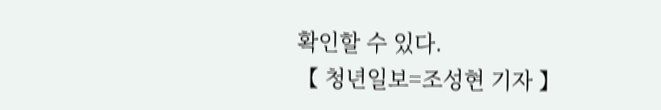확인할 수 있다.
【 청년일보=조성현 기자 】